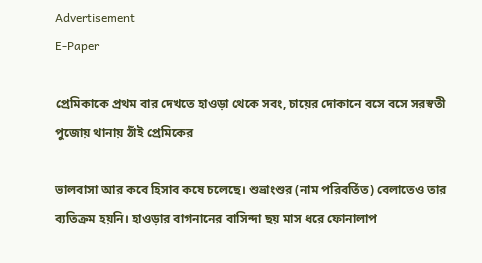Advertisement
E-Paper

প্রেমিকাকে প্রথম বার দেখতে হাওড়া থেকে সবং, চায়ের দোকানে বসে বসে সরস্বতী পুজোয় থানায় ঠাঁই প্রেমিকের

ভালবাসা আর কবে হিসাব কষে চলেছে। শুভ্রাংশুর (নাম পরিবর্তিত) বেলাতেও তার ব্যতিক্রম হয়নি। হাওড়ার বাগনানের বাসিন্দা ছয় মাস ধরে ফোনালাপ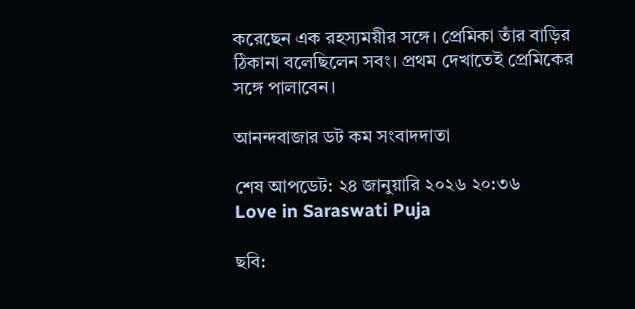করেছেন এক রহস্যময়ীর সঙ্গে। প্রেমিকা তাঁর বাড়ির ঠিকানা বলেছিলেন সবং। প্রথম দেখাতেই প্রেমিকের সঙ্গে পালাবেন।

আনন্দবাজার ডট কম সংবাদদাতা

শেষ আপডেট: ২৪ জানুয়ারি ২০২৬ ২০:৩৬
Love in Saraswati Puja

ছবি: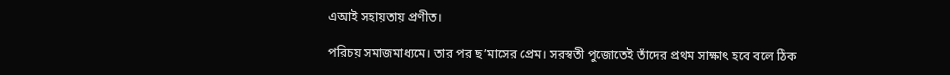এআই সহায়তায় প্রণীত।

পরিচয় সমাজমাধ্যমে। তার পর ছ’মাসের প্রেম। সরস্বতী পুজোতেই তাঁদের প্রথম সাক্ষাৎ হবে বলে ঠিক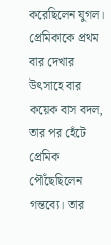করেছিলেন যুগল। প্রেমিকাকে প্রথম বার দেখার উৎসাহে বার কয়েক বাস বদল, তার পর হেঁটে প্রেমিক পৌঁছেছিলেন গন্তব্যে। তার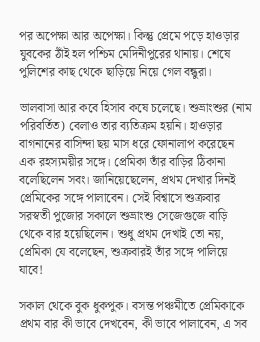পর অপেক্ষা আর অপেক্ষা। কিন্তু প্রেমে পড়ে হাওড়ার যুবকের ঠাঁই হল পশ্চিম মেদিনীপুরের থানায়। শেষে পুলিশের কাছ থেকে ছাড়িয়ে নিয়ে গেল বন্ধুরা।

ভালবাসা আর কবে হিসাব কষে চলেছে। শুভ্রাংশুর (নাম পরিবর্তিত) বেলাও তার ব্যতিক্রম হয়নি। হাওড়ার বাগনানের বাসিন্দা ছয় মাস ধরে ফোনালাপ করেছেন এক রহস্যময়ীর সঙ্গে। প্রেমিকা তাঁর বাড়ির ঠিকানা বলেছিলেন সবং। জানিয়েছেলেন, প্রথম দেখার দিনই প্রেমিকের সঙ্গে পালাবেন। সেই বিশ্বাসে শুক্রবার সরস্বতী পুজোর সকালে শুভ্রাংশু সেজেগুজে বাড়ি থেকে বার হয়েছিলেন। শুধু প্রথম দেখাই তো নয়, প্রেমিকা যে বলেছেন, শুক্রবারই তাঁর সঙ্গে পালিয়ে যাবে!

সকাল থেকে বুক ধুকপুক। বসন্ত পঞ্চমীতে প্রেমিকাকে প্রথম বার কী ভাবে দেখবেন, কী ভাবে পালাবেন, এ সব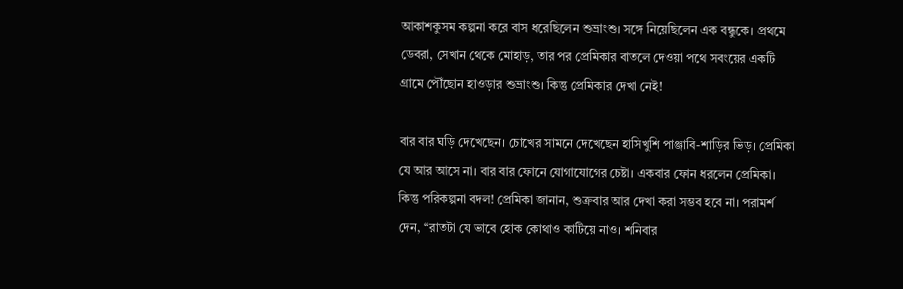আকাশকুসম কল্পনা করে বাস ধরেছিলেন শুভ্রাংশু। সঙ্গে নিয়েছিলেন এক বন্ধুকে। প্রথমে ডেবরা, সেখান থেকে মোহাড়, তার পর প্রেমিকার বাতলে দেওয়া পথে সবংয়ের একটি গ্রামে পৌঁছোন হাওড়ার শুভ্রাংশু। কিন্তু প্রেমিকার দেখা নেই!

বার বার ঘড়ি দেখেছেন। চোখের সামনে দেখেছেন হাসিখুশি পাঞ্জাবি-শাড়ির ভিড়। প্রেমিকা যে আর আসে না। বার বার ফোনে যোগাযোগের চেষ্টা। একবার ফোন ধরলেন প্রেমিকা। কিন্তু পরিকল্পনা বদল! প্রেমিকা জানান, শুক্রবার আর দেখা করা সম্ভব হবে না। পরামর্শ দেন, ‘‘রাতটা যে ভাবে হোক কোথাও কাটিয়ে নাও। শনিবার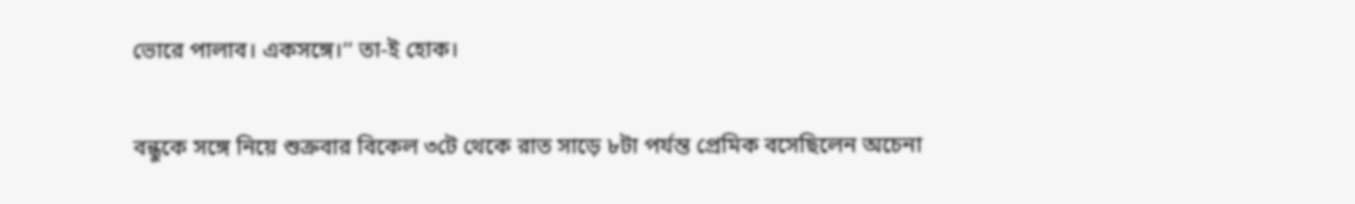ভোরে পালাব। একসঙ্গে।’’ তা-ই হোক।

বন্ধুকে সঙ্গে নিয়ে শুক্রবার বিকেল ৩টে থেকে রাত সাড়ে ৮টা পর্যন্ত প্রেমিক বসেছিলেন অচেনা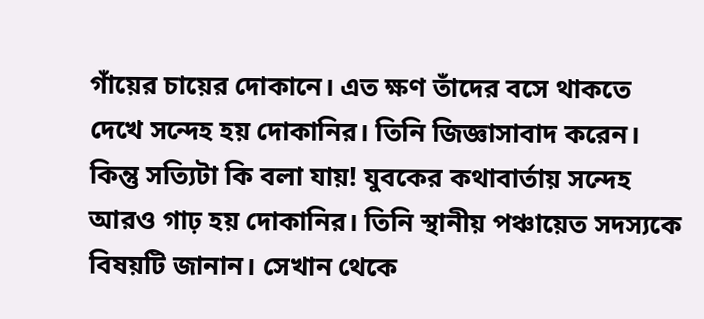গাঁয়ের চায়ের দোকানে। এত ক্ষণ তাঁদের বসে থাকতে দেখে সন্দেহ হয় দোকানির। তিনি জিজ্ঞাসাবাদ করেন। কিন্তু সত্যিটা কি বলা যায়! যুবকের কথাবার্তায় সন্দেহ আরও গাঢ় হয় দোকানির। তিনি স্থানীয় পঞ্চায়েত সদস্যকে বিষয়টি জানান। সেখান থেকে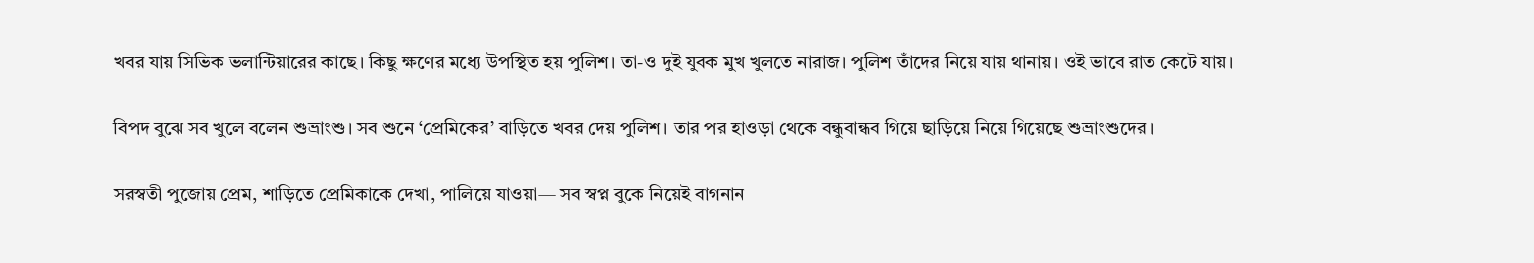খবর যায় সিভিক ভলান্টিয়ারের কাছে। কিছু ক্ষণের মধ্যে উপস্থিত হয় পুলিশ। তা-ও দুই যুবক মুখ খুলতে নারাজ। পুলিশ তাঁদের নিয়ে যায় থানায়। ওই ভাবে রাত কেটে যায়।

বিপদ বুঝে সব খুলে বলেন শুভ্রাংশু। সব শুনে ‘প্রেমিকের’ বাড়িতে খবর দেয় পুলিশ। তার পর হাওড়া থেকে বন্ধুবান্ধব গিয়ে ছাড়িয়ে নিয়ে গিয়েছে শুভ্রাংশুদের।

সরস্বতী পুজোয় প্রেম, শাড়িতে প্রেমিকাকে দেখা, পালিয়ে যাওয়া— সব স্বপ্ন বুকে নিয়েই বাগনান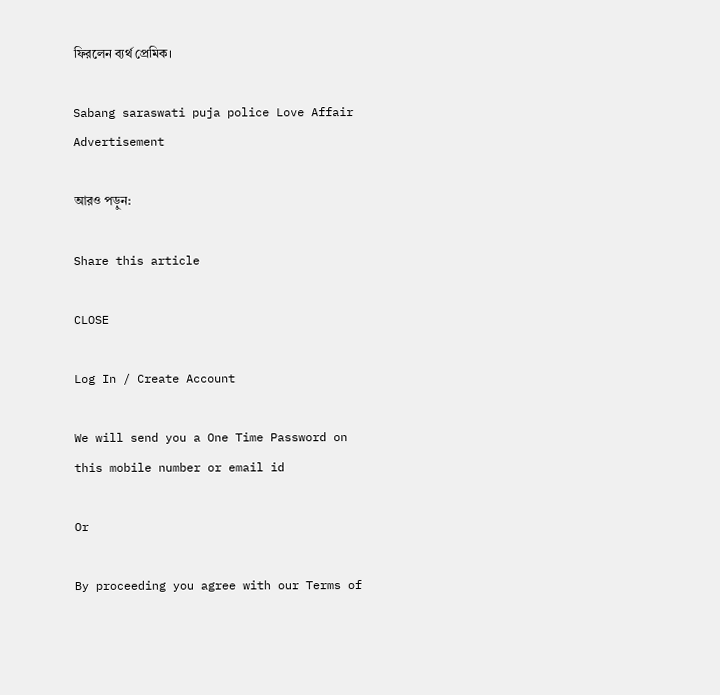ফিরলেন ব্যর্থ প্রেমিক।

Sabang saraswati puja police Love Affair
Advertisement

আরও পড়ুন:

Share this article

CLOSE

Log In / Create Account

We will send you a One Time Password on this mobile number or email id

Or

By proceeding you agree with our Terms of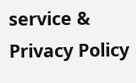service & Privacy Policy